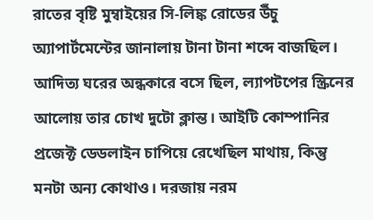রাতের বৃষ্টি মুম্বাইয়ের সি-লিঙ্ক রোডের উঁচু অ্যাপার্টমেন্টের জানালায় টানা টানা শব্দে বাজছিল। আদিত্য ঘরের অন্ধকারে বসে ছিল, ল্যাপটপের স্ক্রিনের আলোয় তার চোখ দুটো ক্লান্ত। আইটি কোম্পানির প্রজেক্ট ডেডলাইন চাপিয়ে রেখেছিল মাথায়, কিন্তু মনটা অন্য কোথাও। দরজায় নরম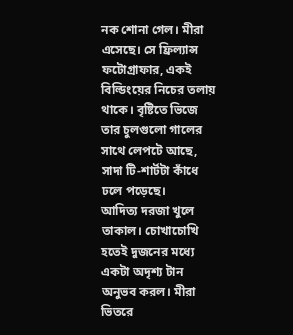নক শোনা গেল। মীরা এসেছে। সে ফ্রিল্যান্স ফটোগ্রাফার, একই বিল্ডিংয়ের নিচের তলায় থাকে। বৃষ্টিতে ভিজে তার চুলগুলো গালের সাথে লেপটে আছে, সাদা টি-শার্টটা কাঁধে ঢলে পড়েছে।
আদিত্য দরজা খুলে তাকাল। চোখাচোখি হতেই দুজনের মধ্যে একটা অদৃশ্য টান অনুভব করল। মীরা ভিতরে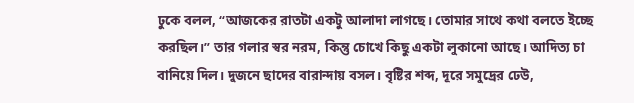ঢুকে বলল, “আজকের রাতটা একটু আলাদা লাগছে। তোমার সাথে কথা বলতে ইচ্ছে করছিল।” তার গলার স্বর নরম, কিন্তু চোখে কিছু একটা লুকানো আছে। আদিত্য চা বানিয়ে দিল। দুজনে ছাদের বারান্দায় বসল। বৃষ্টির শব্দ, দূরে সমুদ্রের ঢেউ,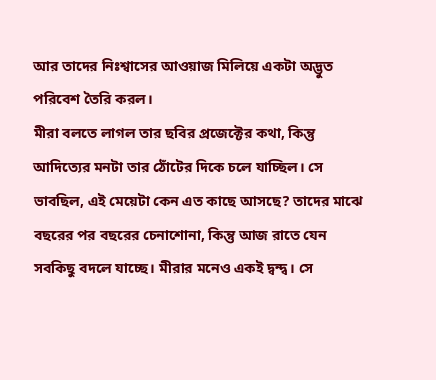আর তাদের নিঃশ্বাসের আওয়াজ মিলিয়ে একটা অদ্ভুত পরিবেশ তৈরি করল।
মীরা বলতে লাগল তার ছবির প্রজেক্টের কথা, কিন্তু আদিত্যের মনটা তার ঠোঁটের দিকে চলে যাচ্ছিল। সে ভাবছিল, এই মেয়েটা কেন এত কাছে আসছে? তাদের মাঝে বছরের পর বছরের চেনাশোনা, কিন্তু আজ রাতে যেন সবকিছু বদলে যাচ্ছে। মীরার মনেও একই দ্বন্দ্ব। সে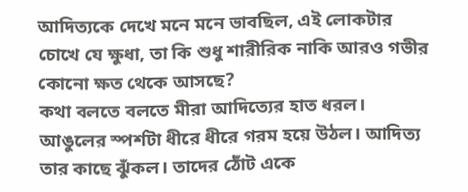আদিত্যকে দেখে মনে মনে ভাবছিল, এই লোকটার চোখে যে ক্ষুধা, তা কি শুধু শারীরিক নাকি আরও গভীর কোনো ক্ষত থেকে আসছে?
কথা বলতে বলতে মীরা আদিত্যের হাত ধরল। আঙুলের স্পর্শটা ধীরে ধীরে গরম হয়ে উঠল। আদিত্য তার কাছে ঝুঁকল। তাদের ঠোঁট একে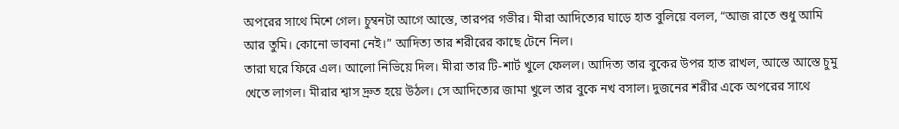অপরের সাথে মিশে গেল। চুম্বনটা আগে আস্তে, তারপর গভীর। মীরা আদিত্যের ঘাড়ে হাত বুলিয়ে বলল, “আজ রাতে শুধু আমি আর তুমি। কোনো ভাবনা নেই।” আদিত্য তার শরীরের কাছে টেনে নিল।
তারা ঘরে ফিরে এল। আলো নিভিয়ে দিল। মীরা তার টি-শার্ট খুলে ফেলল। আদিত্য তার বুকের উপর হাত রাখল, আস্তে আস্তে চুমু খেতে লাগল। মীরার শ্বাস দ্রুত হয়ে উঠল। সে আদিত্যের জামা খুলে তার বুকে নখ বসাল। দুজনের শরীর একে অপরের সাথে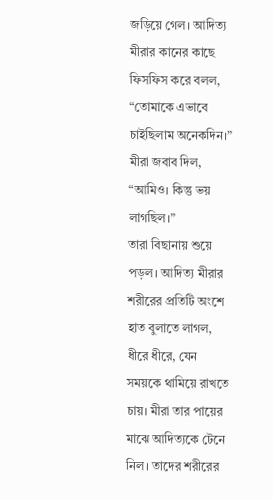জড়িয়ে গেল। আদিত্য মীরার কানের কাছে ফিসফিস করে বলল, “তোমাকে এভাবে চাইছিলাম অনেকদিন।” মীরা জবাব দিল, “আমিও। কিন্তু ভয় লাগছিল।”
তারা বিছানায় শুয়ে পড়ল। আদিত্য মীরার শরীরের প্রতিটি অংশে হাত বুলাতে লাগল, ধীরে ধীরে, যেন সময়কে থামিয়ে রাখতে চায়। মীরা তার পায়ের মাঝে আদিত্যকে টেনে নিল। তাদের শরীরের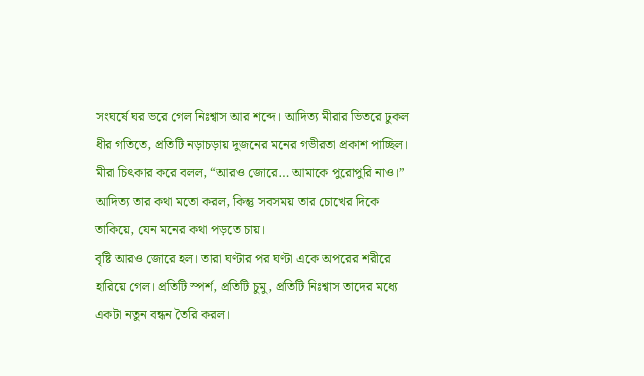সংঘর্ষে ঘর ভরে গেল নিঃশ্বাস আর শব্দে। আদিত্য মীরার ভিতরে ঢুকল ধীর গতিতে, প্রতিটি নড়াচড়ায় দুজনের মনের গভীরতা প্রকাশ পাচ্ছিল। মীরা চিৎকার করে বলল, “আরও জোরে… আমাকে পুরোপুরি নাও।” আদিত্য তার কথা মতো করল, কিন্তু সবসময় তার চোখের দিকে তাকিয়ে, যেন মনের কথা পড়তে চায়।
বৃষ্টি আরও জোরে হল। তারা ঘণ্টার পর ঘণ্টা একে অপরের শরীরে হারিয়ে গেল। প্রতিটি স্পর্শ, প্রতিটি চুমু, প্রতিটি নিঃশ্বাস তাদের মধ্যে একটা নতুন বন্ধন তৈরি করল।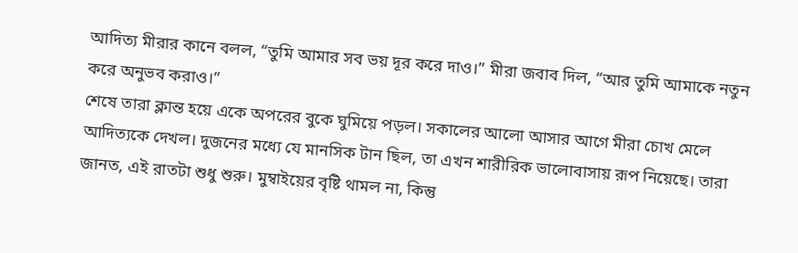আদিত্য মীরার কানে বলল, “তুমি আমার সব ভয় দূর করে দাও।” মীরা জবাব দিল, “আর তুমি আমাকে নতুন করে অনুভব করাও।”
শেষে তারা ক্লান্ত হয়ে একে অপরের বুকে ঘুমিয়ে পড়ল। সকালের আলো আসার আগে মীরা চোখ মেলে আদিত্যকে দেখল। দুজনের মধ্যে যে মানসিক টান ছিল, তা এখন শারীরিক ভালোবাসায় রূপ নিয়েছে। তারা জানত, এই রাতটা শুধু শুরু। মুম্বাইয়ের বৃষ্টি থামল না, কিন্তু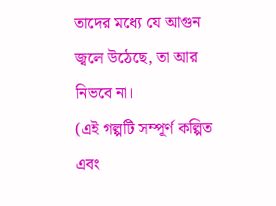তাদের মধ্যে যে আগুন জ্বলে উঠেছে, তা আর নিভবে না।
(এই গল্পটি সম্পূর্ণ কল্পিত এবং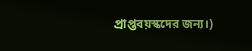প্রাপ্তবয়স্কদের জন্য।)